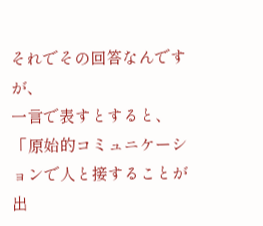それでその回答なんですが、
一言で表すとすると、
「原始的コミュニケーションで人と接することが出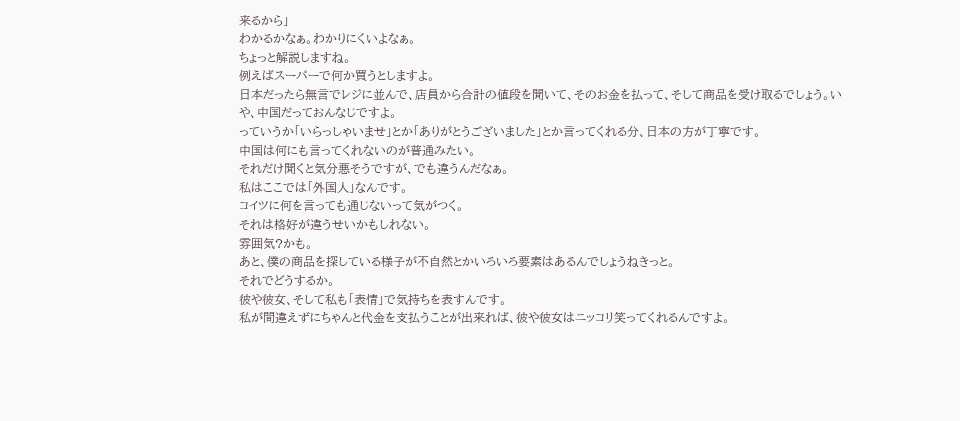来るから」
わかるかなぁ。わかりにくいよなぁ。
ちょっと解説しますね。
例えばスーパーで何か買うとしますよ。
日本だったら無言でレジに並んで、店員から合計の値段を聞いて、そのお金を払って、そして商品を受け取るでしょう。いや、中国だっておんなじですよ。
っていうか「いらっしゃいませ」とか「ありがとうございました」とか言ってくれる分、日本の方が丁寧です。
中国は何にも言ってくれないのが普通みたい。
それだけ聞くと気分悪そうですが、でも違うんだなぁ。
私はここでは「外国人」なんです。
コイツに何を言っても通じないって気がつく。
それは格好が違うせいかもしれない。
雰囲気?かも。
あと、僕の商品を探している様子が不自然とかいろいろ要素はあるんでしょうねきっと。
それでどうするか。
彼や彼女、そして私も「表情」で気持ちを表すんです。
私が間違えずにちゃんと代金を支払うことが出来れば、彼や彼女はニッコリ笑ってくれるんですよ。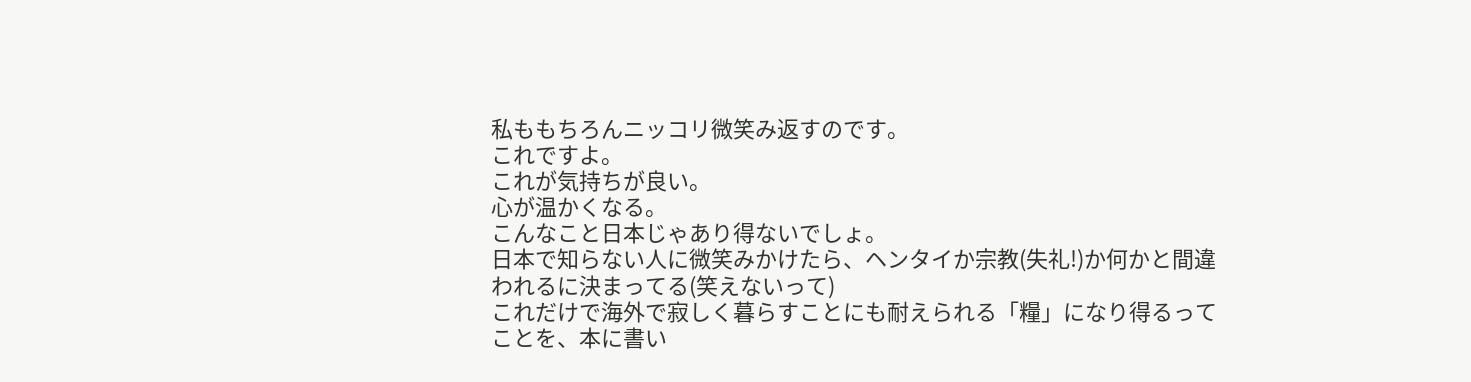私ももちろんニッコリ微笑み返すのです。
これですよ。
これが気持ちが良い。
心が温かくなる。
こんなこと日本じゃあり得ないでしょ。
日本で知らない人に微笑みかけたら、ヘンタイか宗教(失礼!)か何かと間違われるに決まってる(笑えないって)
これだけで海外で寂しく暮らすことにも耐えられる「糧」になり得るってことを、本に書い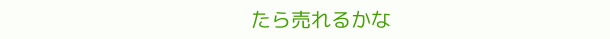たら売れるかな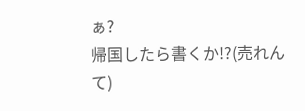ぁ?
帰国したら書くか!?(売れんて)